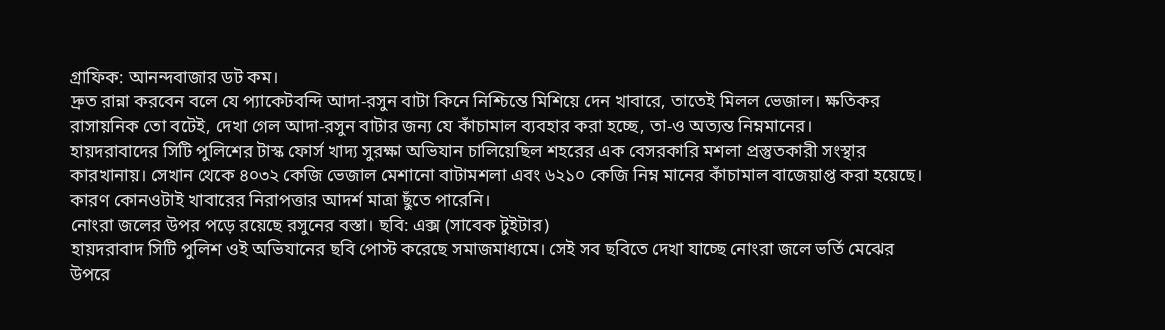গ্রাফিক: আনন্দবাজার ডট কম।
দ্রুত রান্না করবেন বলে যে প্যাকেটবন্দি আদা-রসুন বাটা কিনে নিশ্চিন্তে মিশিয়ে দেন খাবারে, তাতেই মিলল ভেজাল। ক্ষতিকর রাসায়নিক তো বটেই, দেখা গেল আদা-রসুন বাটার জন্য যে কাঁচামাল ব্যবহার করা হচ্ছে, তা-ও অত্যন্ত নিম্নমানের।
হায়দরাবাদের সিটি পুলিশের টাস্ক ফোর্স খাদ্য সুরক্ষা অভিযান চালিয়েছিল শহরের এক বেসরকারি মশলা প্রস্তুতকারী সংস্থার কারখানায়। সেখান থেকে ৪০৩২ কেজি ভেজাল মেশানো বাটামশলা এবং ৬২১০ কেজি নিম্ন মানের কাঁচামাল বাজেয়াপ্ত করা হয়েছে। কারণ কোনওটাই খাবারের নিরাপত্তার আদর্শ মাত্রা ছুঁতে পারেনি।
নোংরা জলের উপর পড়ে রয়েছে রসুনের বস্তা। ছবি: এক্স (সাবেক টুইটার)
হায়দরাবাদ সিটি পুলিশ ওই অভিযানের ছবি পোস্ট করেছে সমাজমাধ্যমে। সেই সব ছবিতে দেখা যাচ্ছে নোংরা জলে ভর্তি মেঝের উপরে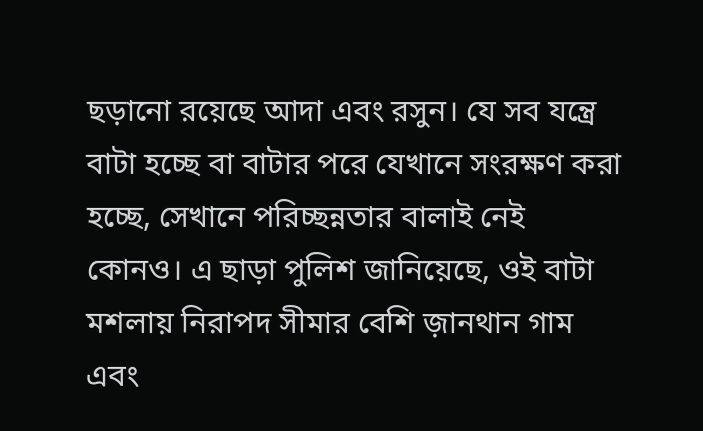ছড়ানো রয়েছে আদা এবং রসুন। যে সব যন্ত্রে বাটা হচ্ছে বা বাটার পরে যেখানে সংরক্ষণ করা হচ্ছে, সেখানে পরিচ্ছন্নতার বালাই নেই কোনও। এ ছাড়া পুলিশ জানিয়েছে, ওই বাটা মশলায় নিরাপদ সীমার বেশি জ়ানথান গাম এবং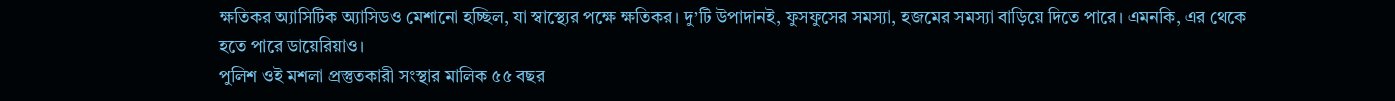ক্ষতিকর অ্যাসিটিক অ্যাসিডও মেশানো হচ্ছিল, যা স্বাস্থ্যের পক্ষে ক্ষতিকর। দু’টি উপাদানই, ফুসফুসের সমস্যা, হজমের সমস্যা বাড়িয়ে দিতে পারে। এমনকি, এর থেকে হতে পারে ডায়েরিয়াও।
পুলিশ ওই মশলা প্রস্তুতকারী সংস্থার মালিক ৫৫ বছর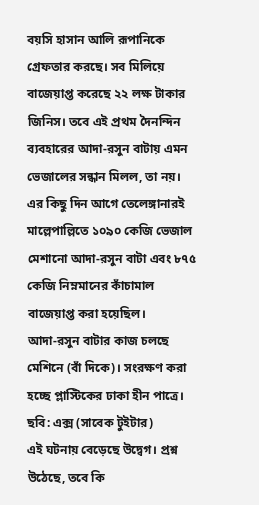বয়সি হাসান আলি রূপানিকে গ্রেফতার করছে। সব মিলিয়ে বাজেয়াপ্ত করেছে ২২ লক্ষ টাকার জিনিস। তবে এই প্রথম দৈনন্দিন ব্যবহারের আদা-রসুন বাটায় এমন ভেজালের সন্ধান মিলল, তা নয়। এর কিছু দিন আগে তেলেঙ্গানারই মাল্লেপাল্লিতে ১০৯০ কেজি ভেজাল মেশানো আদা-রসুন বাটা এবং ৮৭৫ কেজি নিম্নমানের কাঁচামাল বাজেয়াপ্ত করা হয়েছিল।
আদা-রসুন বাটার কাজ চলছে মেশিনে (বাঁ দিকে)। সংরক্ষণ করা হচ্ছে প্লাস্টিকের ঢাকা হীন পাত্রে। ছবি: এক্স (সাবেক টুইটার)
এই ঘটনায় বেড়েছে উদ্বেগ। প্রশ্ন উঠেছে, তবে কি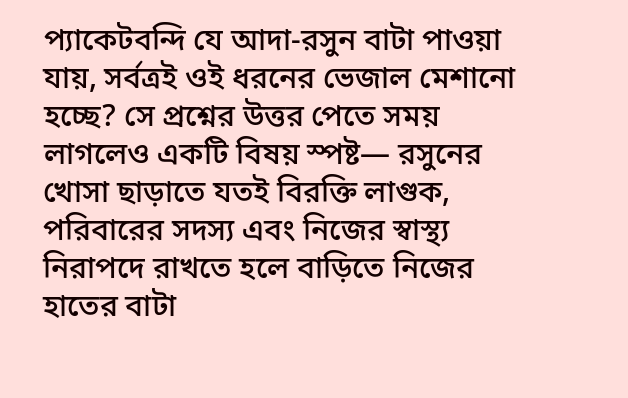প্যাকেটবন্দি যে আদা-রসুন বাটা পাওয়া যায়, সর্বত্রই ওই ধরনের ভেজাল মেশানো হচ্ছে? সে প্রশ্নের উত্তর পেতে সময় লাগলেও একটি বিষয় স্পষ্ট— রসুনের খোসা ছাড়াতে যতই বিরক্তি লাগুক, পরিবারের সদস্য এবং নিজের স্বাস্থ্য নিরাপদে রাখতে হলে বাড়িতে নিজের হাতের বাটা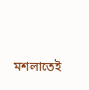মশলাতেই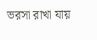ভরসা রাখা যায়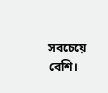সবচেয়ে বেশি।